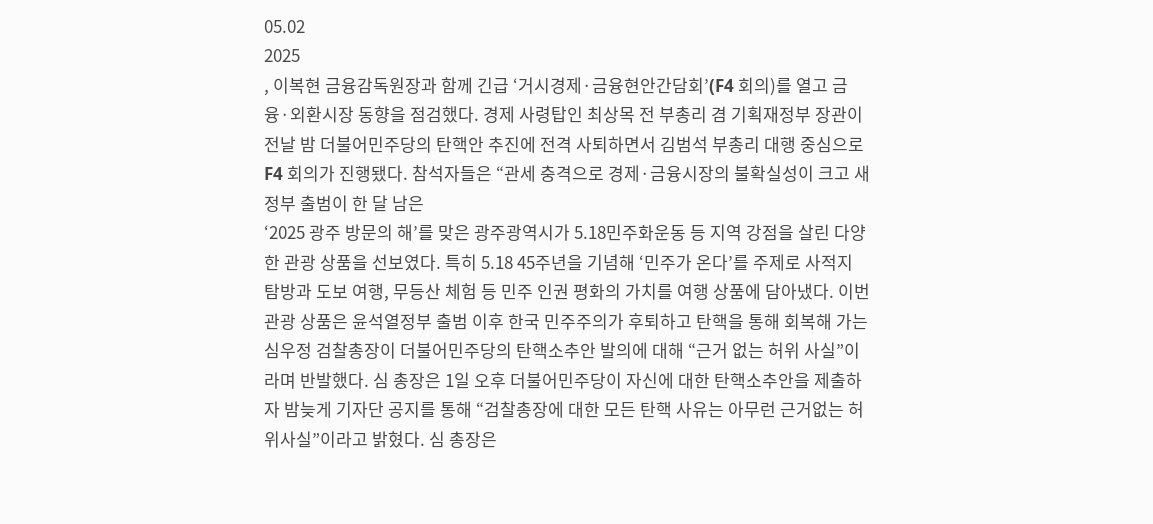05.02
2025
, 이복현 금융감독원장과 함께 긴급 ‘거시경제·금융현안간담회’(F4 회의)를 열고 금융·외환시장 동향을 점검했다. 경제 사령탑인 최상목 전 부총리 겸 기획재정부 장관이 전날 밤 더불어민주당의 탄핵안 추진에 전격 사퇴하면서 김범석 부총리 대행 중심으로 F4 회의가 진행됐다. 참석자들은 “관세 충격으로 경제·금융시장의 불확실성이 크고 새 정부 출범이 한 달 남은
‘2025 광주 방문의 해’를 맞은 광주광역시가 5.18민주화운동 등 지역 강점을 살린 다양한 관광 상품을 선보였다. 특히 5.18 45주년을 기념해 ‘민주가 온다’를 주제로 사적지 탐방과 도보 여행, 무등산 체험 등 민주 인권 평화의 가치를 여행 상품에 담아냈다. 이번 관광 상품은 윤석열정부 출범 이후 한국 민주주의가 후퇴하고 탄핵을 통해 회복해 가는
심우정 검찰총장이 더불어민주당의 탄핵소추안 발의에 대해 “근거 없는 허위 사실”이라며 반발했다. 심 총장은 1일 오후 더불어민주당이 자신에 대한 탄핵소추안을 제출하자 밤늦게 기자단 공지를 통해 “검찰총장에 대한 모든 탄핵 사유는 아무런 근거없는 허위사실”이라고 밝혔다. 심 총장은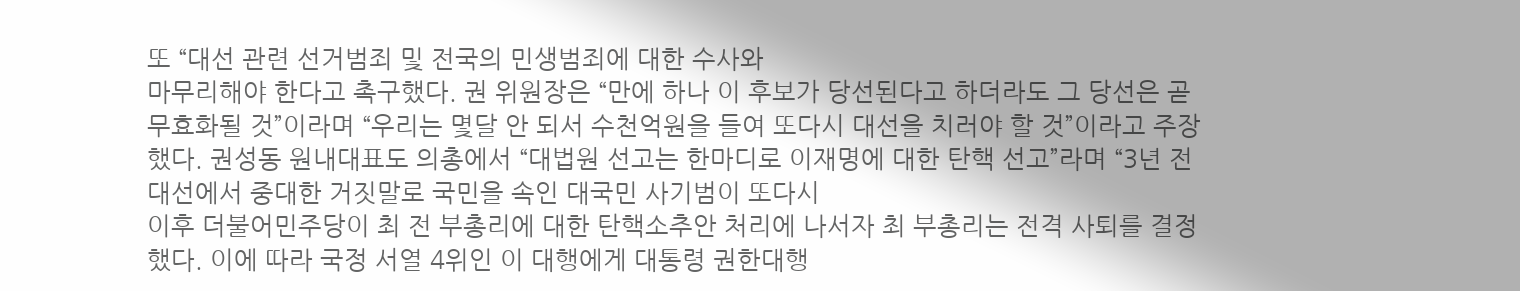또 “대선 관련 선거범죄 및 전국의 민생범죄에 대한 수사와
마무리해야 한다고 촉구했다. 권 위원장은 “만에 하나 이 후보가 당선된다고 하더라도 그 당선은 곧 무효화될 것”이라며 “우리는 몇달 안 되서 수천억원을 들여 또다시 대선을 치러야 할 것”이라고 주장했다. 권성동 원내대표도 의총에서 “대법원 선고는 한마디로 이재명에 대한 탄핵 선고”라며 “3년 전 대선에서 중대한 거짓말로 국민을 속인 대국민 사기범이 또다시
이후 더불어민주당이 최 전 부총리에 대한 탄핵소추안 처리에 나서자 최 부총리는 전격 사퇴를 결정했다. 이에 따라 국정 서열 4위인 이 대행에게 대통령 권한대행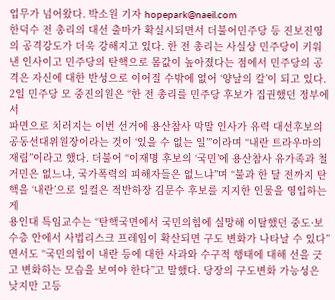업무가 넘어왔다. 박소원 기자 hopepark@naeil.com
한덕수 전 총리의 대선 출마가 확실시되면서 더불어민주당 등 진보진영의 공격강도가 더욱 강해지고 있다. 한 전 총리는 사실상 민주당이 키워낸 인사이고 민주당의 탄핵으로 몸값이 높아졌다는 점에서 민주당의 공격은 자신에 대한 반성으로 이어질 수밖에 없어 ‘양날의 칼’이 되고 있다. 2일 민주당 모 중진의원은 “한 전 총리를 민주당 후보가 집권했던 정부에서
파면으로 치러지는 이번 선거에 용산참사 막말 인사가 유력 대선후보의 공동선대위원장이라는 것이 ‘있을 수 없는 일’”이라며 “내란 트라우마의 재림”이라고 했다. 더불어 “이재명 후보의 ‘국민’에 용산참사 유가족과 철거민은 없느냐, 국가폭력의 피해자들은 없느냐”며 “불과 한 달 전까지 탄핵을 ‘내란’으로 일컬은 적반하장 김문수 후보를 지지한 인물을 영입하는 게
용인대 특임교수는 “탄핵국면에서 국민의힘에 실망해 이탈했던 중도·보수층 안에서 사법리스크 프레임이 확산되면 구도 변화가 나타날 수 있다”면서도 “국민의힘이 내란 등에 대한 사과와 수구적 행태에 대해 선을 긋고 변화하는 모습을 보여야 한다”고 말했다. 당장의 구도변화 가능성은 낮지만 고등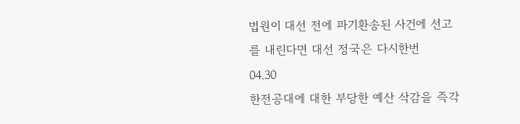법원이 대선 전에 파기환송된 사건에 선고를 내린다면 대선 정국은 다시한번
04.30
한전공대에 대한 부당한 예산 삭감을 즉각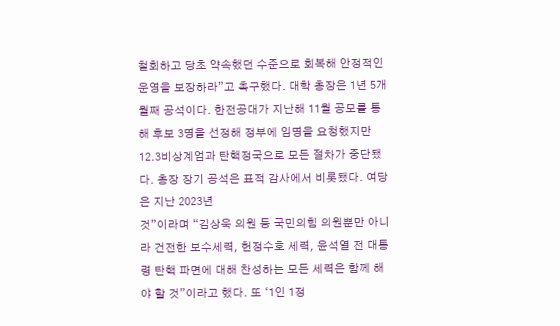철회하고 당초 약속했던 수준으로 회복해 안정적인 운영을 보장하라”고 촉구했다. 대학 총장은 1년 5개월째 공석이다. 한전공대가 지난해 11월 공모를 통해 후보 3명을 선정해 정부에 임명을 요청했지만 12.3비상계엄과 탄핵정국으로 모든 절차가 중단됐다. 총장 장기 공석은 표적 감사에서 비롯됐다. 여당은 지난 2023년
것”이라며 “김상욱 의원 등 국민의힘 의원뿐만 아니라 건전한 보수세력, 헌정수호 세력, 윤석열 전 대통령 탄핵 파면에 대해 찬성하는 모든 세력은 함께 해야 할 것”이라고 했다. 또 ‘1인 1정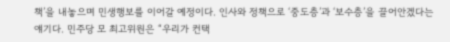책’을 내놓으며 민생행보를 이어갈 예정이다. 인사와 정책으로 ‘중도층’과 ‘보수층’을 끌어안겠다는 얘기다. 민주당 모 최고위원은 “우리가 컨택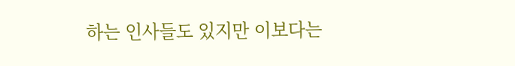하는 인사들도 있지만 이보다는